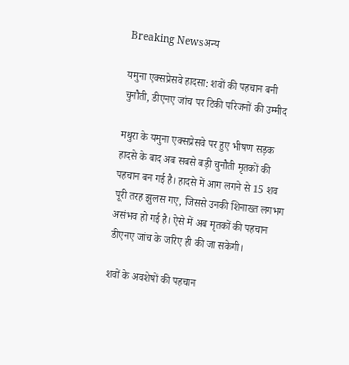Breaking Newsअन्य

यमुना एक्सप्रेसवे हादसा: शवों की पहचान बनी चुनौती, डीएनए जांच पर टिकी परिजनों की उम्मीद

मथुरा के यमुना एक्सप्रेसवे पर हुए भीषण सड़क हादसे के बाद अब सबसे बड़ी चुनौती मृतकों की पहचान बन गई है। हादसे में आग लगने से 15 शव पूरी तरह झुलस गए, जिससे उनकी शिनाख्त लगभग असंभव हो गई है। ऐसे में अब मृतकों की पहचान डीएनए जांच के जरिए ही की जा सकेगी।

शवों के अवशेषों की पहचान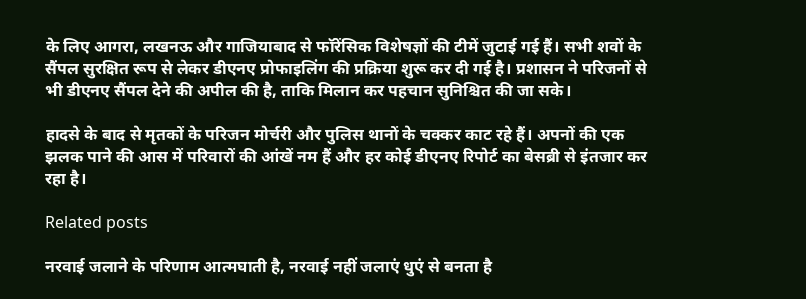के लिए आगरा, लखनऊ और गाजियाबाद से फॉरेंसिक विशेषज्ञों की टीमें जुटाई गई हैं। सभी शवों के सैंपल सुरक्षित रूप से लेकर डीएनए प्रोफाइलिंग की प्रक्रिया शुरू कर दी गई है। प्रशासन ने परिजनों से भी डीएनए सैंपल देने की अपील की है, ताकि मिलान कर पहचान सुनिश्चित की जा सके।

हादसे के बाद से मृतकों के परिजन मोर्चरी और पुलिस थानों के चक्कर काट रहे हैं। अपनों की एक झलक पाने की आस में परिवारों की आंखें नम हैं और हर कोई डीएनए रिपोर्ट का बेसब्री से इंतजार कर रहा है।

Related posts

नरवाई जलाने के परिणाम आत्मघाती है, नरवाई नहीं जलाएं धुएं से बनता है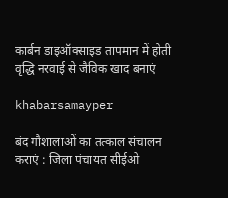कार्बन डाइऑक्साइड तापमान में होती वृद्धि नरवाई से जैविक खाद बनाएं

khabarsamayper

बंद गौशालाओं का तत्काल संचालन कराएं : जिला पंचायत सीईओ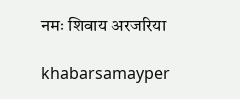नमः शिवाय अरजरिया

khabarsamayper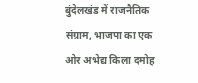बुंदेलखंड में राजनैतिक संग्राम, भाजपा का एक ओर अभेद्य किला दमोह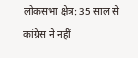लोकसभा क्षेत्र: 35 साल से कांग्रेस ने नहीं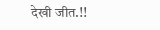देखी जीत.!!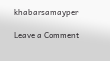khabarsamayper

Leave a Comment